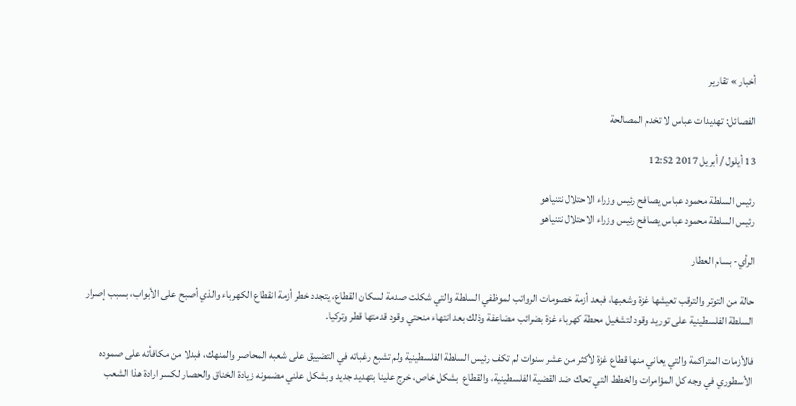أخبار » تقارير

الفصائل: تهديدات عباس لا تخدم المصالحة

13 أيلول / أبريل 2017 12:52

رئيس السلطة محمود عباس يصافح رئيس وزراء الاحتلال نتنياهو
رئيس السلطة محمود عباس يصافح رئيس وزراء الاحتلال نتنياهو

الرأي- بسام العطار

حالة من التوتر والترقب تعيشها غزة وشعبها، فبعد أزمة خصومات الرواتب لموظفي السلطة والتي شكلت صدمة لسكان القطاع، يتجدد خطر أزمة انقطاع الكهرباء والذي أصبح على الأبواب، بسبب إصرار السلطة الفلسطينية على توريد وقود لتشغيل محطة كهرباء غزة بضرائب مضاعفة وذلك بعد انتهاء منحتي وقود قدمتها قطر وتركيا.

فالأزمات المتراكمة والتي يعاني منها قطاع غزة لأكثر من عشر سنوات لم تكف رئيس السلطة الفلسطينية ولم تشبع رغباته في التضييق على شعبه المحاصر والمنهك، فبدلا من مكافأته على صموده الأسطوري في وجه كل المؤامرات والخطط التي تحاك ضد القضية الفلسطينية، والقطاع  بشكل خاص، خرج علينا بتهديد جديد وبشكل علني مضمونه زيادة الخناق والحصار لكسر ارادة هذا الشعب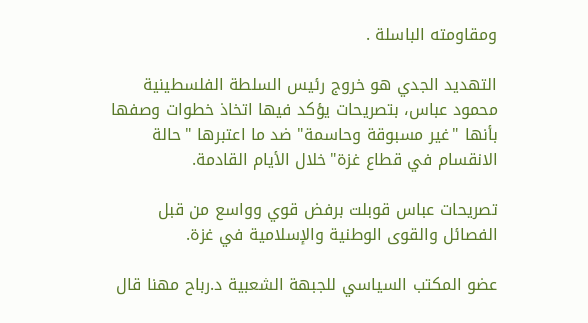ومقاومته الباسلة .

التهديد الجدي هو خروج رئيس السلطة الفلسطينية محمود عباس، بتصريحات يؤكد فيها اتخاذ خطوات وصفها بأنها "غير مسبوقة وحاسمة" ضد ما اعتبرها "حالة الانقسام في قطاع غزة"خلال الأيام القادمة.

تصريحات عباس قوبلت برفض قوي وواسع من قبل الفصائل والقوى الوطنية والإسلامية في غزة.

عضو المكتب السياسي للجبهة الشعبية د.رباح مهنا قال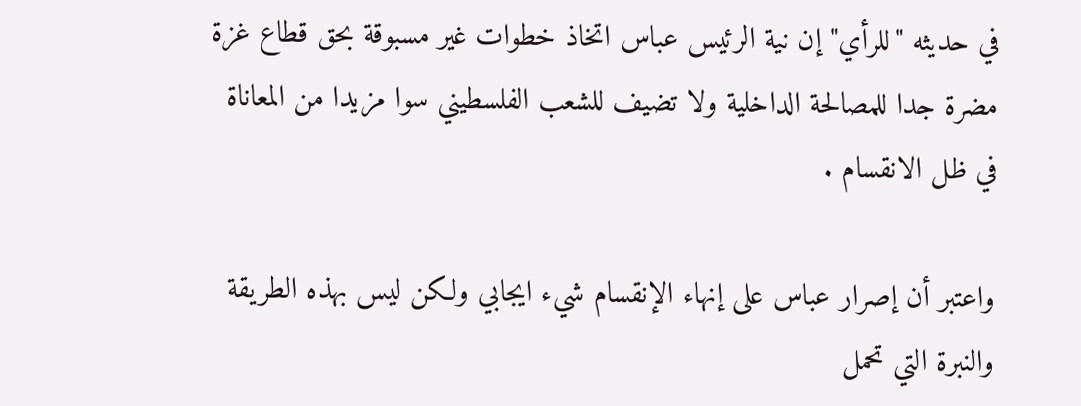في حديثه "للرأي" إن نية الرئيس عباس اتخاذ خطوات غير مسبوقة بحق قطاع غزة مضرة جدا للمصالحة الداخلية ولا تضيف للشعب الفلسطيني سوا مزيدا من المعاناة في ظل الانقسام .

واعتبر أن إصرار عباس على إنهاء الإنقسام شيء ايجابي ولكن ليس بهذه الطريقة والنبرة التي تحمل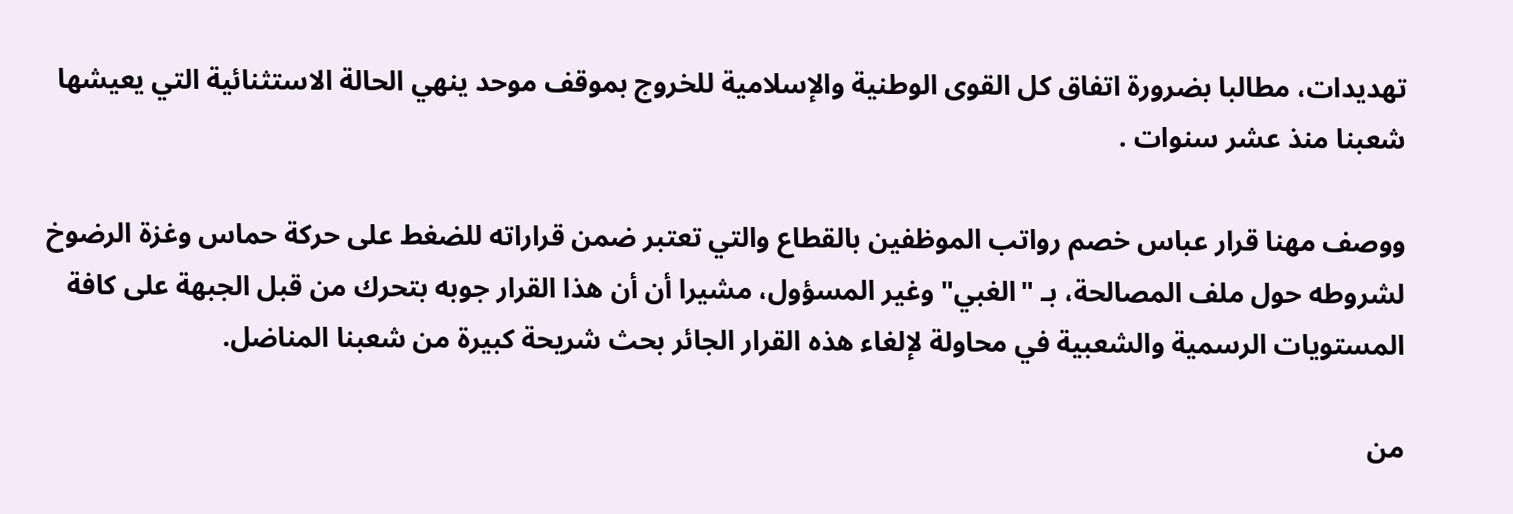تهديدات، مطالبا بضرورة اتفاق كل القوى الوطنية والإسلامية للخروج بموقف موحد ينهي الحالة الاستثنائية التي يعيشها شعبنا منذ عشر سنوات .

ووصف مهنا قرار عباس خصم رواتب الموظفين بالقطاع والتي تعتبر ضمن قراراته للضغط على حركة حماس وغزة الرضوخ لشروطه حول ملف المصالحة، بـ "الغبي" وغير المسؤول، مشيرا أن أن هذا القرار جوبه بتحرك من قبل الجبهة على كافة المستويات الرسمية والشعبية في محاولة لإلغاء هذه القرار الجائر بحث شريحة كبيرة من شعبنا المناضل.

من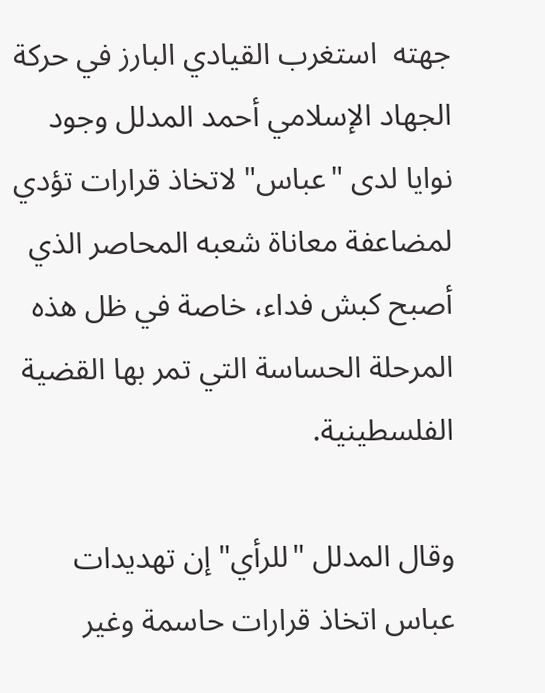جهته  استغرب القيادي البارز في حركة الجهاد الإسلامي أحمد المدلل وجود نوايا لدى "عباس" لاتخاذ قرارات تؤدي لمضاعفة معاناة شعبه المحاصر الذي أصبح كبش فداء، خاصة في ظل هذه المرحلة الحساسة التي تمر بها القضية الفلسطينية.

وقال المدلل "للرأي" إن تهديدات عباس اتخاذ قرارات حاسمة وغير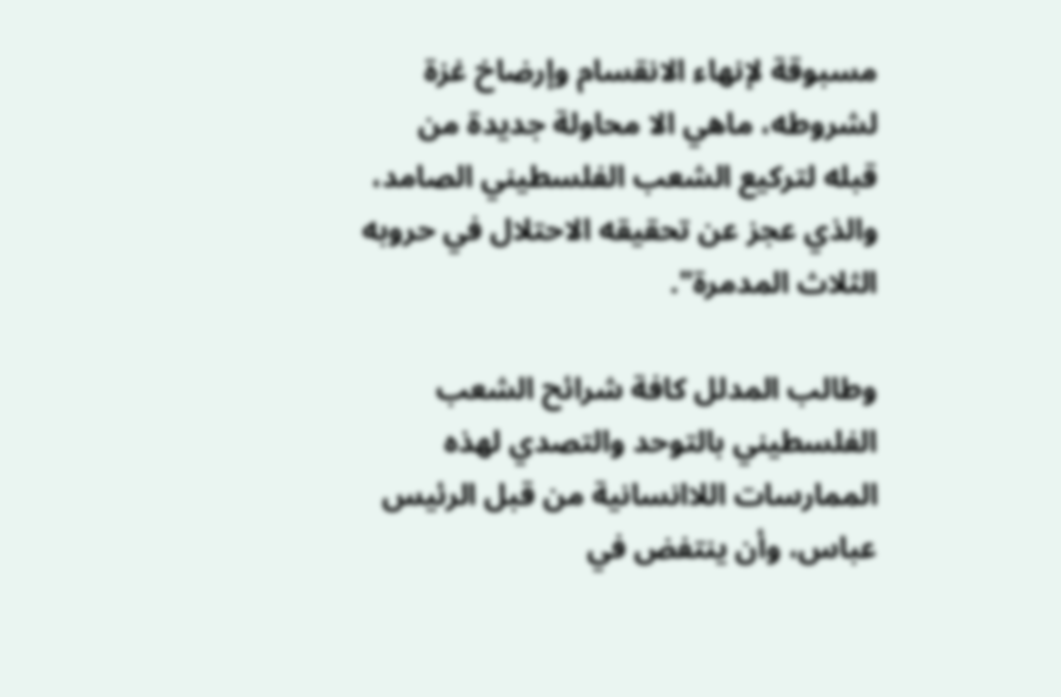مسبوقة لإنهاء الانقسام وإرضاخ غزة لشروطه، ماهي الا محاولة جديدة من قبله لتركيع الشعب الفلسطيني الصامد، والذي عجز عن تحقيقه الاحتلال في حروبه الثلاث المدمرة".

وطالب المدلل كافة شرائح الشعب الفلسطيني بالتوحد والتصدي لهذه الممارسات اللاانسانية من قبل الرئيس عباس، وأن ينتفض في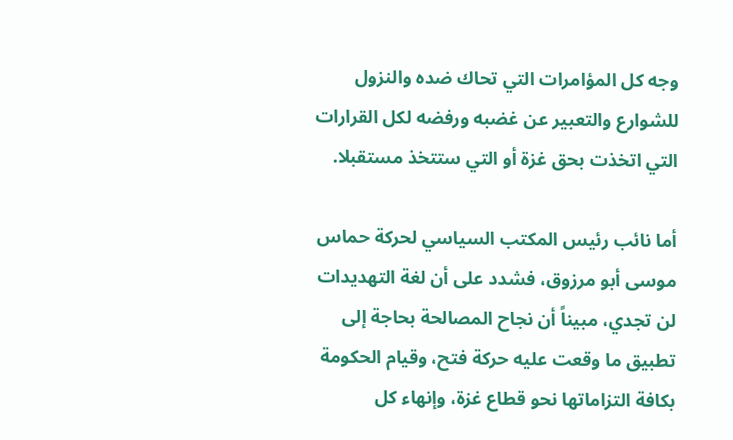وجه كل المؤامرات التي تحاك ضده والنزول للشوارع والتعبير عن غضبه ورفضه لكل القرارات التي اتخذت بحق غزة أو التي ستتخذ مستقبلا.

أما نائب رئيس المكتب السياسي لحركة حماس موسى أبو مرزوق، فشدد على أن لغة التهديدات لن تجدي، مبيناً أن نجاح المصالحة بحاجة إلى تطبيق ما وقعت عليه حركة فتح، وقيام الحكومة بكافة التزاماتها نحو قطاع غزة، وإنهاء كل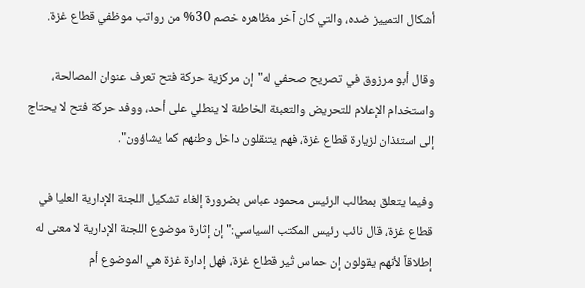أشكال التمييز ضده، والتي كان آخر مظاهره خصم 30% من رواتب موظفي قطاع غزة.

وقال أبو مرزوق في تصريح صحفي له"إن مركزية حركة فتح تعرف عنوان المصالحة، واستخدام الإعلام للتحريض والتعبئة الخاطئة لا ينطلي على أحد، ووفد حركة فتح لا يحتاج إلى استئذان لزيارة قطاع غزة، فهم يتنقلون داخل وطنهم كما يشاؤون".

وفيما يتعلق بمطالب الرئيس محمود عباس بضرورة إلغاء تشكيل اللجنة الإدارية العليا في قطاع غزة، قال نائب رئيس المكتب السياسي:" إن إثارة موضوع اللجنة الإدارية لا معنى له إطلاقاً لأنهم يقولون إن حماس تُير قطاع غزة، فهل إدارة غزة هي الموضوع أم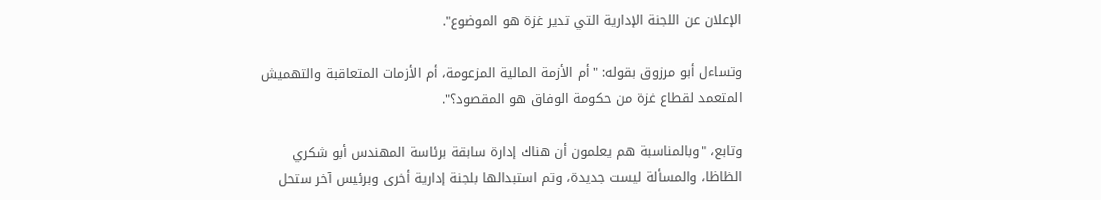الإعلان عن اللجنة الإدارية التي تدير غزة هو الموضوع".

وتساءل أبو مرزوق بقوله: "أم الأزمة المالية المزعومة، أم الأزمات المتعاقبة والتهميش المتعمد لقطاع غزة من حكومة الوفاق هو المقصود؟".

وتابع، "وبالمناسبة هم يعلمون أن هناك إدارة سابقة برئاسة المهندس أبو شكري الظاظا، والمسألة ليست جديدة، وتم استبدالها بلجنة إدارية أخرى وبرئيس آخر ستحل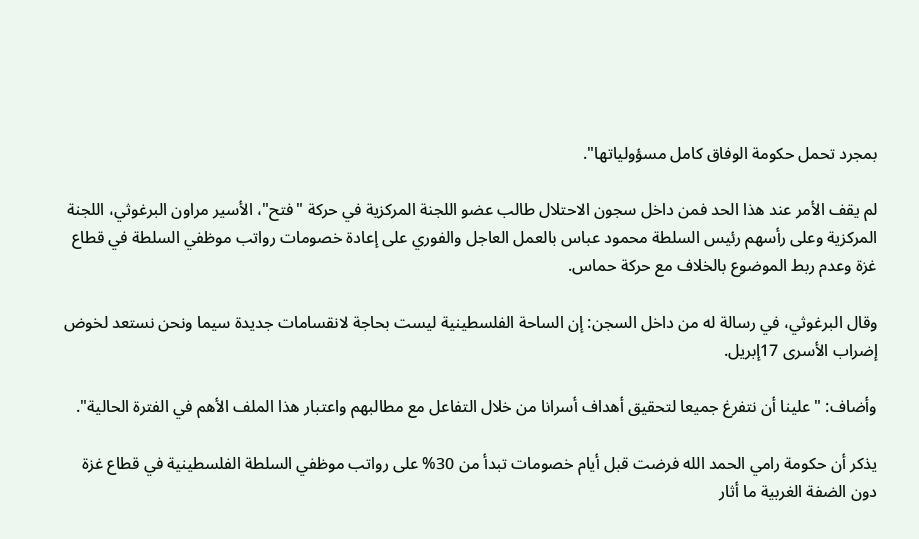بمجرد تحمل حكومة الوفاق كامل مسؤولياتها".

لم يقف الأمر عند هذا الحد فمن داخل سجون الاحتلال طالب عضو اللجنة المركزية في حركة "فتح"، الأسير مراون البرغوثي، اللجنة المركزية وعلى رأسهم رئيس السلطة محمود عباس بالعمل العاجل والفوري على إعادة خصومات رواتب موظفي السلطة في قطاع غزة وعدم ربط الموضوع بالخلاف مع حركة حماس.

وقال البرغوثي، في رسالة له من داخل السجن: إن الساحة الفلسطينية ليست بحاجة لانقسامات جديدة سيما ونحن نستعد لخوض إضراب الأسرى 17إبريل.

وأضاف: "علينا أن نتفرغ جميعا لتحقيق أهداف أسرانا من خلال التفاعل مع مطالبهم واعتبار هذا الملف الأهم في الفترة الحالية".

يذكر أن حكومة رامي الحمد الله فرضت قبل أيام خصومات تبدأ من 30% على رواتب موظفي السلطة الفلسطينية في قطاع غزة دون الضفة الغربية ما أثار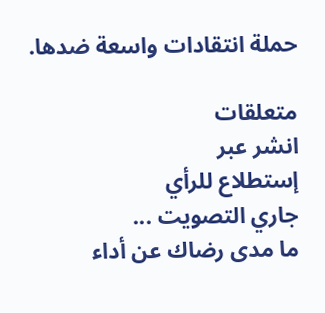حملة انتقادات واسعة ضدها.

متعلقات
انشر عبر
إستطلاع للرأي
جاري التصويت ...
ما مدى رضاك عن أداء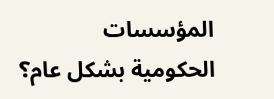المؤسسات الحكومية بشكل عام؟